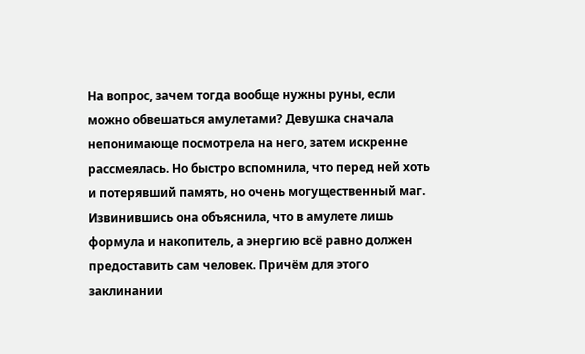На вопрос, зачем тогда вообще нужны руны, если можно обвешаться амулетами? Девушка сначала непонимающе посмотрела на него, затем искренне рассмеялась. Но быстро вспомнила, что перед ней хоть и потерявший память, но очень могущественный маг. Извинившись она объяснила, что в амулете лишь формула и накопитель, а энергию всё равно должен предоставить сам человек. Причём для этого заклинании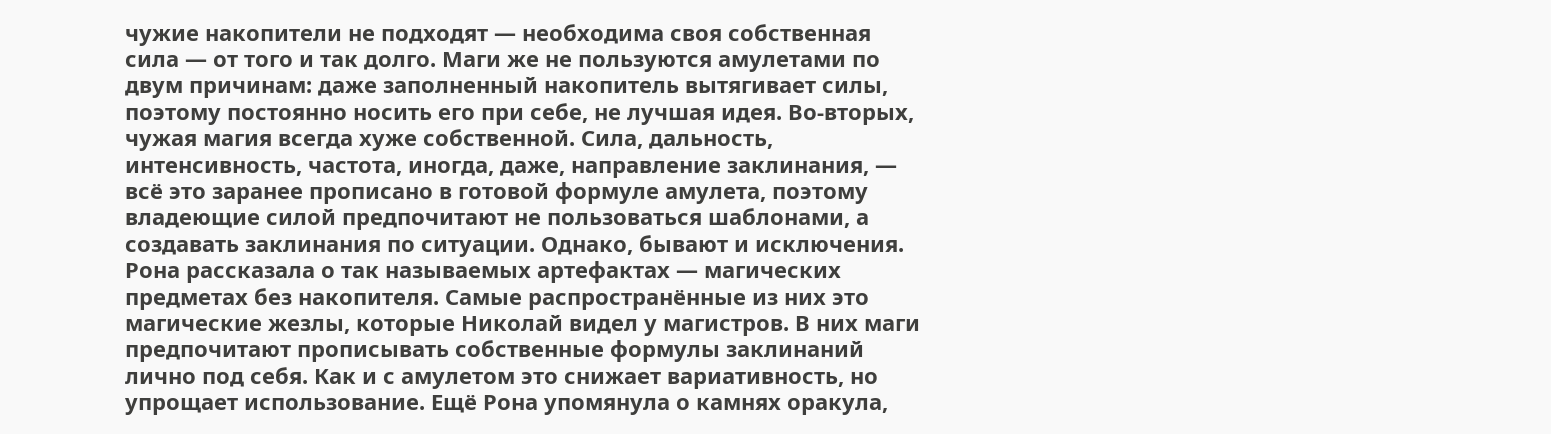чужие накопители не подходят — необходима своя собственная сила — от того и так долго. Маги же не пользуются амулетами по двум причинам: даже заполненный накопитель вытягивает силы, поэтому постоянно носить его при себе, не лучшая идея. Во-вторых, чужая магия всегда хуже собственной. Сила, дальность, интенсивность, частота, иногда, даже, направление заклинания, — всё это заранее прописано в готовой формуле амулета, поэтому владеющие силой предпочитают не пользоваться шаблонами, а создавать заклинания по ситуации. Однако, бывают и исключения. Рона рассказала о так называемых артефактах — магических предметах без накопителя. Самые распространённые из них это магические жезлы, которые Николай видел у магистров. В них маги предпочитают прописывать собственные формулы заклинаний лично под себя. Как и с амулетом это снижает вариативность, но упрощает использование. Ещё Рона упомянула о камнях оракула,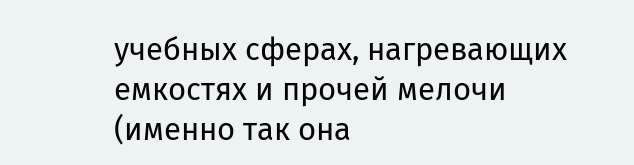учебных сферах, нагревающих емкостях и прочей мелочи (именно так она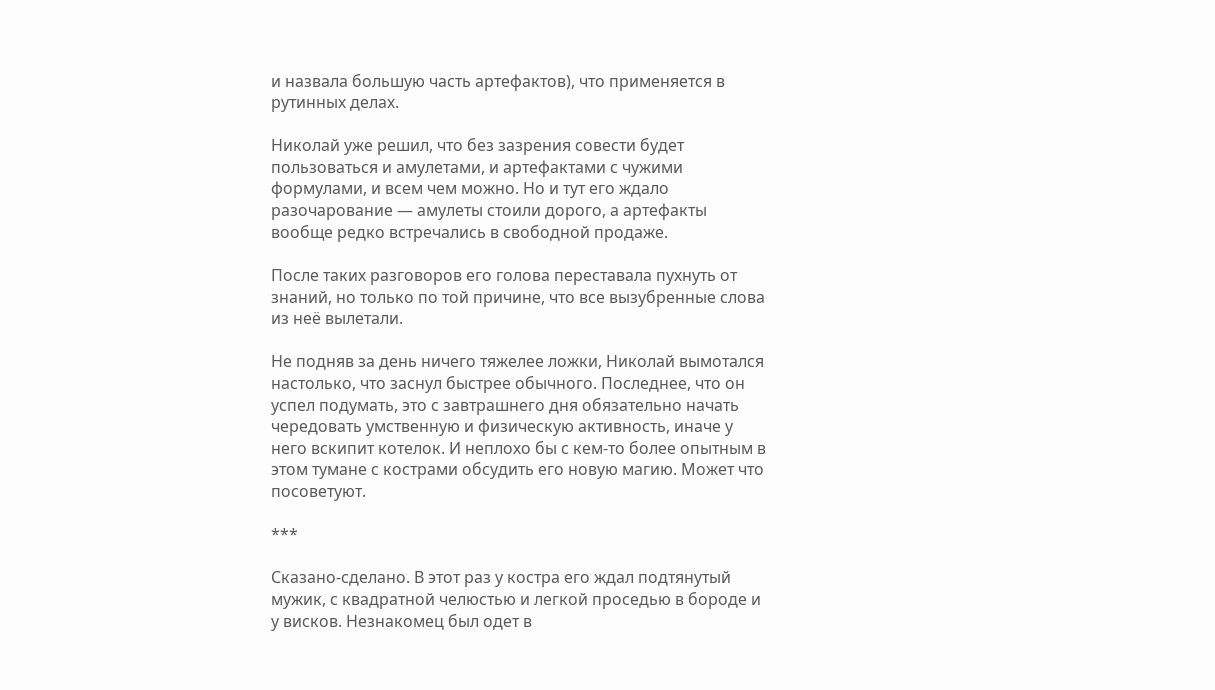и назвала большую часть артефактов), что применяется в рутинных делах.

Николай уже решил, что без зазрения совести будет пользоваться и амулетами, и артефактами с чужими формулами, и всем чем можно. Но и тут его ждало разочарование — амулеты стоили дорого, а артефакты вообще редко встречались в свободной продаже.

После таких разговоров его голова переставала пухнуть от знаний, но только по той причине, что все вызубренные слова из неё вылетали.

Не подняв за день ничего тяжелее ложки, Николай вымотался настолько, что заснул быстрее обычного. Последнее, что он успел подумать, это с завтрашнего дня обязательно начать чередовать умственную и физическую активность, иначе у него вскипит котелок. И неплохо бы с кем-то более опытным в этом тумане с кострами обсудить его новую магию. Может что посоветуют.

***

Сказано-сделано. В этот раз у костра его ждал подтянутый мужик, с квадратной челюстью и легкой проседью в бороде и у висков. Незнакомец был одет в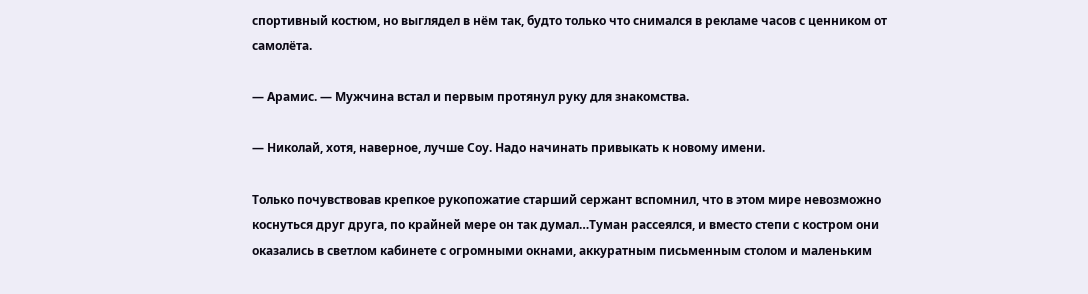спортивный костюм, но выглядел в нём так, будто только что снимался в рекламе часов с ценником от самолёта.

— Арамис. — Мужчина встал и первым протянул руку для знакомства.

— Николай, хотя, наверное, лучше Соу. Надо начинать привыкать к новому имени.

Только почувствовав крепкое рукопожатие старший сержант вспомнил, что в этом мире невозможно коснуться друг друга, по крайней мере он так думал…Туман рассеялся, и вместо степи с костром они оказались в светлом кабинете с огромными окнами, аккуратным письменным столом и маленьким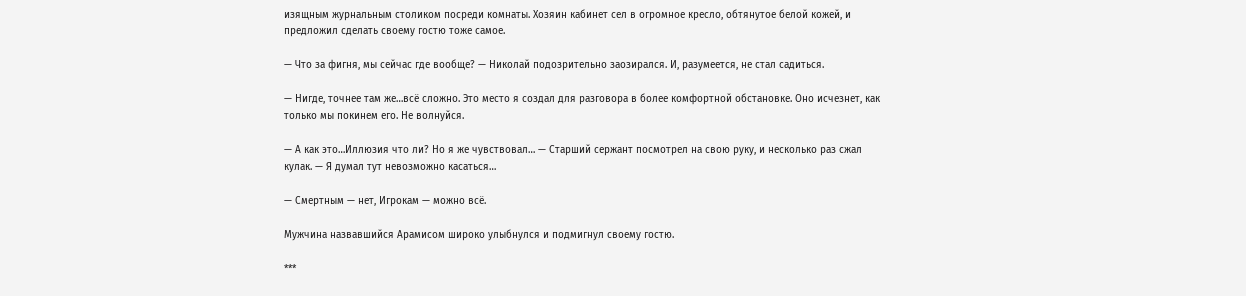изящным журнальным столиком посреди комнаты. Хозяин кабинет сел в огромное кресло, обтянутое белой кожей, и предложил сделать своему гостю тоже самое.

— Что за фигня, мы сейчас где вообще? — Николай подозрительно заозирался. И, разумеется, не стал садиться.

— Нигде, точнее там же…всё сложно. Это место я создал для разговора в более комфортной обстановке. Оно исчезнет, как только мы покинем его. Не волнуйся.

— А как это…Иллюзия что ли? Но я же чувствовал… — Старший сержант посмотрел на свою руку, и несколько раз сжал кулак. — Я думал тут невозможно касаться…

— Смертным — нет, Игрокам — можно всё.

Мужчина назвавшийся Арамисом широко улыбнулся и подмигнул своему гостю.

***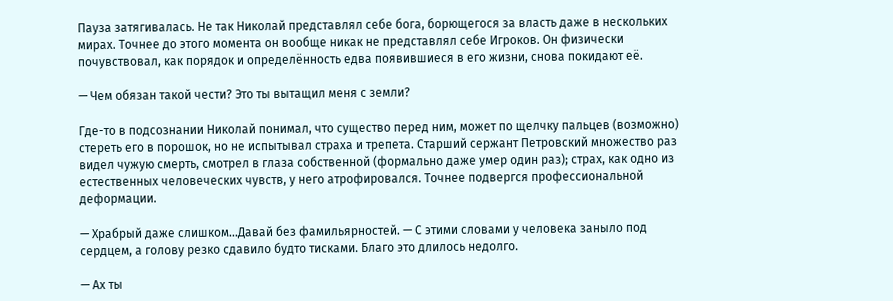Пауза затягивалась. Не так Николай представлял себе бога, борющегося за власть даже в нескольких мирах. Точнее до этого момента он вообще никак не представлял себе Игроков. Он физически почувствовал, как порядок и определённость едва появившиеся в его жизни, снова покидают её.

— Чем обязан такой чести? Это ты вытащил меня с земли?

Где-то в подсознании Николай понимал, что существо перед ним, может по щелчку пальцев (возможно) стереть его в порошок, но не испытывал страха и трепета. Старший сержант Петровский множество раз видел чужую смерть, смотрел в глаза собственной (формально даже умер один раз); страх, как одно из естественных человеческих чувств, у него атрофировался. Точнее подвергся профессиональной деформации.

— Храбрый даже слишком…Давай без фамильярностей. — С этими словами у человека заныло под сердцем, а голову резко сдавило будто тисками. Благо это длилось недолго.

— Ах ты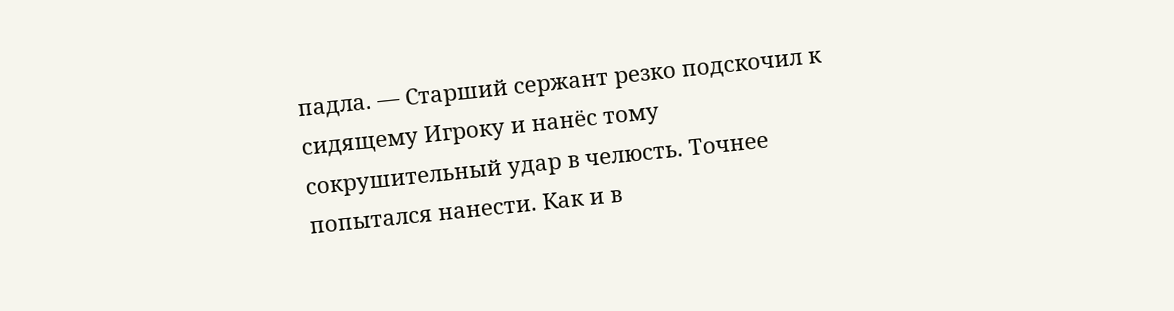падла. — Старший сержант резко подскочил к сидящему Игроку и нанёс тому сокрушительный удар в челюсть. Точнее попытался нанести. Как и в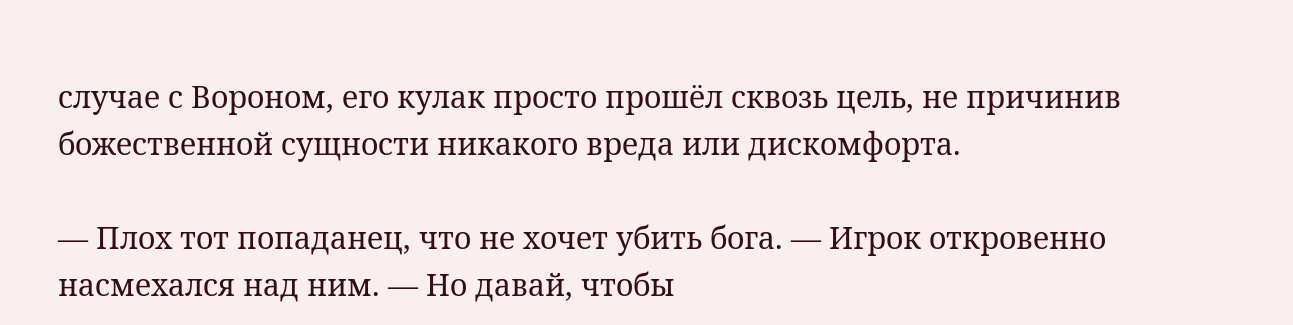случае с Вороном, его кулак просто прошёл сквозь цель, не причинив божественной сущности никакого вреда или дискомфорта.

— Плох тот попаданец, что не хочет убить бога. — Игрок откровенно насмехался над ним. — Но давай, чтобы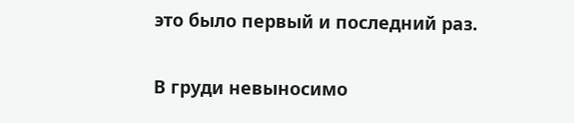это было первый и последний раз.

В груди невыносимо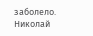заболело. Николай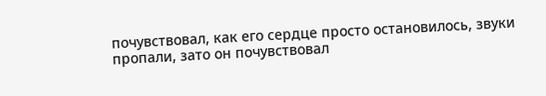почувствовал, как его сердце просто остановилось, звуки пропали, зато он почувствовал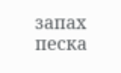запах песка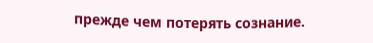прежде чем потерять сознание.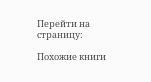Перейти на страницу:

Похожие книги